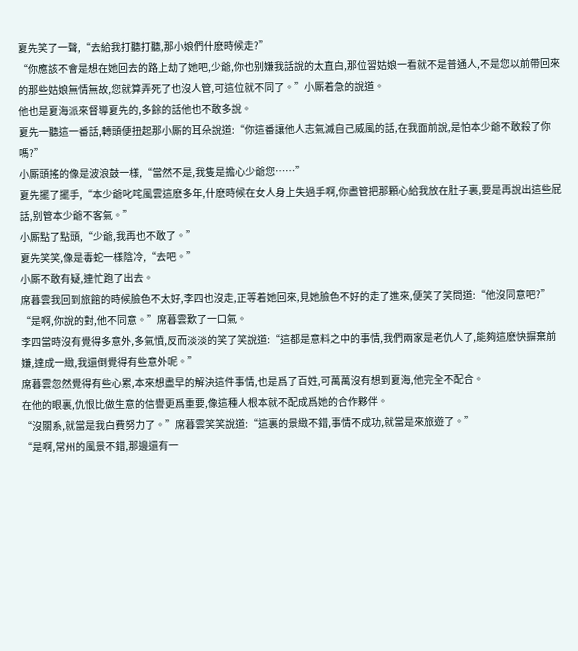夏先笑了一聲,“去給我打聽打聽,那小娘們什麽時候走?”
“你應該不會是想在她回去的路上劫了她吧,少爺,你也别嫌我話說的太直白,那位習姑娘一看就不是普通人,不是您以前帶回來的那些姑娘無情無故,您就算弄死了也沒人管,可這位就不同了。”小厮着急的說道。
他也是夏海派來督導夏先的,多餘的話他也不敢多說。
夏先一聽這一番話,轉頭便扭起那小厮的耳朵說道:“你這番讓他人志氣滅自己威風的話,在我面前說,是怕本少爺不敢殺了你嗎?”
小厮頭搖的像是波浪鼓一樣,“當然不是,我隻是擔心少爺您……”
夏先擺了擺手,“本少爺叱咤風雲這麽多年,什麽時候在女人身上失過手啊,你盡管把那顆心給我放在肚子裏,要是再說出這些屁話,别管本少爺不客氣。”
小厮點了點頭,“少爺,我再也不敢了。”
夏先笑笑,像是毒蛇一樣陰冷,“去吧。”
小厮不敢有疑,連忙跑了出去。
席暮雲我回到旅館的時候臉色不太好,李四也沒走,正等着她回來,見她臉色不好的走了進來,便笑了笑問道:“他沒同意吧?”
“是啊,你說的對,他不同意。”席暮雲歎了一口氣。
李四當時沒有覺得多意外,多氣憤,反而淡淡的笑了笑說道:“這都是意料之中的事情,我們兩家是老仇人了,能夠這麽快摒棄前嫌,達成一緻,我還倒覺得有些意外呢。”
席暮雲忽然覺得有些心累,本來想盡早的解決這件事情,也是爲了百姓,可萬萬沒有想到夏海,他完全不配合。
在他的眼裏,仇恨比做生意的信譽更爲重要,像這種人根本就不配成爲她的合作夥伴。
“沒關系,就當是我白費努力了。”席暮雲笑笑說道:“這裏的景緻不錯,事情不成功,就當是來旅遊了。”
“是啊,常州的風景不錯,那邊還有一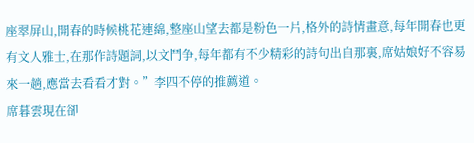座翠屏山,開春的時候桃花連綿,整座山望去都是粉色一片,格外的詩情畫意,每年開春也更有文人雅士,在那作詩題詞,以文鬥争,每年都有不少精彩的詩句出自那裏,席姑娘好不容易來一趟,應當去看看才對。”李四不停的推薦道。
席暮雲現在卻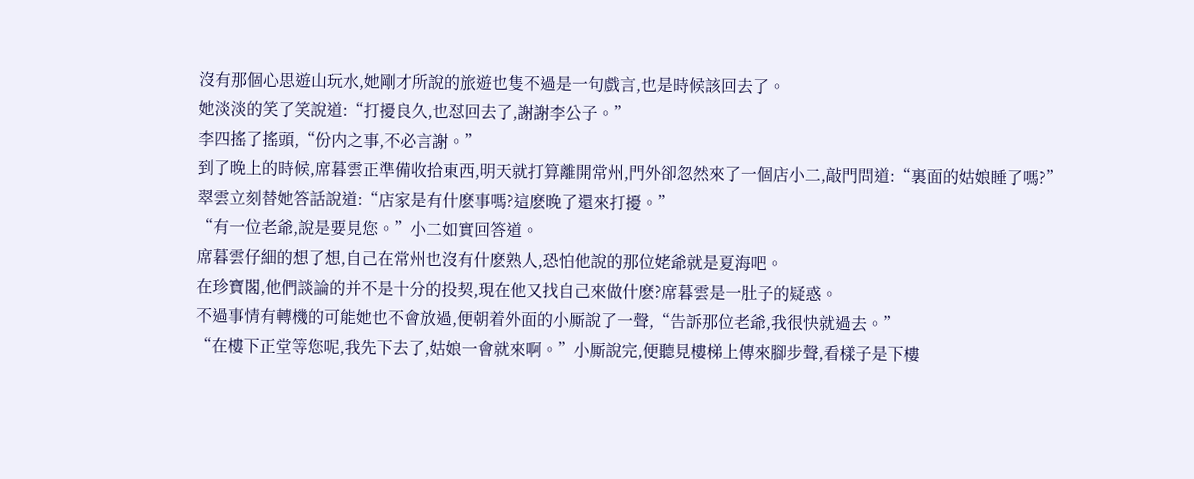沒有那個心思遊山玩水,她剛才所說的旅遊也隻不過是一句戲言,也是時候該回去了。
她淡淡的笑了笑說道:“打擾良久,也怼回去了,謝謝李公子。”
李四搖了搖頭,“份内之事,不必言謝。”
到了晚上的時候,席暮雲正準備收拾東西,明天就打算離開常州,門外卻忽然來了一個店小二,敲門問道:“裏面的姑娘睡了嗎?”
翠雲立刻替她答話說道:“店家是有什麽事嗎?這麽晚了還來打擾。”
“有一位老爺,說是要見您。”小二如實回答道。
席暮雲仔細的想了想,自己在常州也沒有什麽熟人,恐怕他說的那位姥爺就是夏海吧。
在珍寶閣,他們談論的并不是十分的投契,現在他又找自己來做什麽?席暮雲是一肚子的疑惑。
不過事情有轉機的可能她也不會放過,便朝着外面的小厮說了一聲,“告訴那位老爺,我很快就過去。”
“在樓下正堂等您呢,我先下去了,姑娘一會就來啊。”小厮說完,便聽見樓梯上傳來腳步聲,看樣子是下樓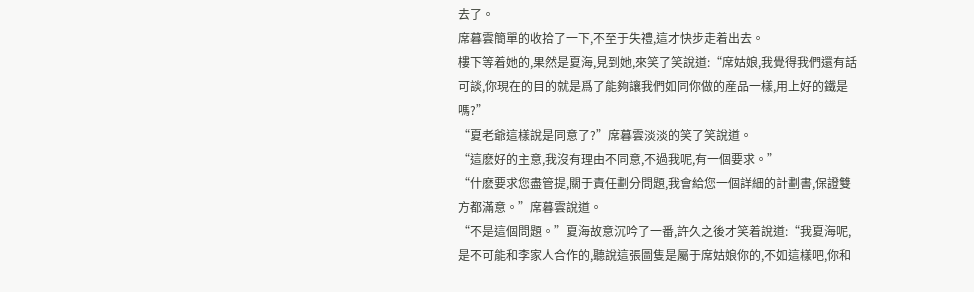去了。
席暮雲簡單的收拾了一下,不至于失禮,這才快步走着出去。
樓下等着她的,果然是夏海,見到她,來笑了笑說道:“席姑娘,我覺得我們還有話可談,你現在的目的就是爲了能夠讓我們如同你做的産品一樣,用上好的鐵是嗎?”
“夏老爺這樣說是同意了?”席暮雲淡淡的笑了笑說道。
“這麽好的主意,我沒有理由不同意,不過我呢,有一個要求。”
“什麽要求您盡管提,關于責任劃分問題,我會給您一個詳細的計劃書,保證雙方都滿意。”席暮雲說道。
“不是這個問題。”夏海故意沉吟了一番,許久之後才笑着說道:“我夏海呢,是不可能和李家人合作的,聽說這張圖隻是屬于席姑娘你的,不如這樣吧,你和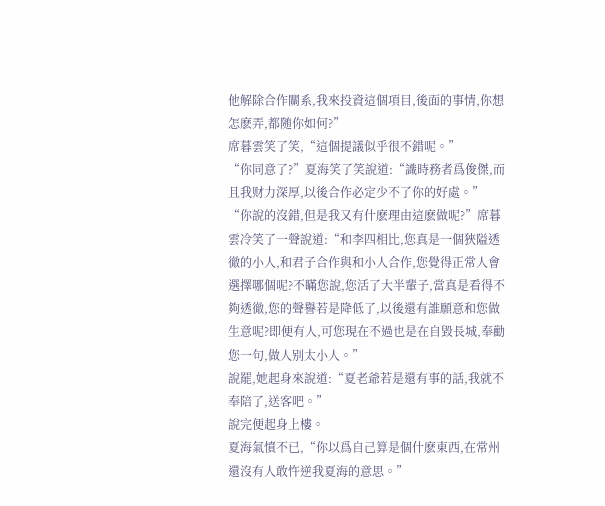他解除合作關系,我來投資這個項目,後面的事情,你想怎麽弄,都随你如何?”
席暮雲笑了笑,“這個提議似乎很不錯呢。”
“你同意了?”夏海笑了笑說道:“識時務者爲俊傑,而且我财力深厚,以後合作必定少不了你的好處。”
“你說的沒錯,但是我又有什麽理由這麽做呢?”席暮雲冷笑了一聲說道:“和李四相比,您真是一個狹隘透徹的小人,和君子合作與和小人合作,您覺得正常人會選擇哪個呢?不瞞您說,您活了大半輩子,當真是看得不夠透徹,您的聲譽若是降低了,以後還有誰願意和您做生意呢?即便有人,可您現在不過也是在自毀長城,奉勸您一句,做人别太小人。”
說罷,她起身來說道:“夏老爺若是還有事的話,我就不奉陪了,送客吧。”
說完便起身上樓。
夏海氣憤不已,“你以爲自己算是個什麽東西,在常州還沒有人敢忤逆我夏海的意思。”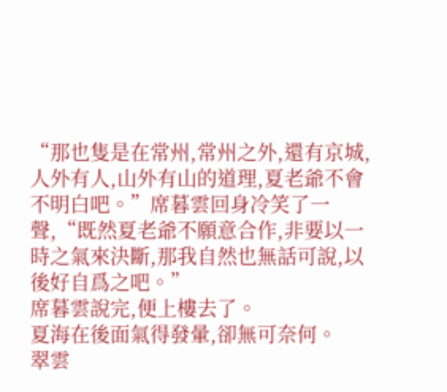“那也隻是在常州,常州之外,還有京城,人外有人,山外有山的道理,夏老爺不會不明白吧。”席暮雲回身冷笑了一聲,“既然夏老爺不願意合作,非要以一時之氣來決斷,那我自然也無話可說,以後好自爲之吧。”
席暮雲說完,便上樓去了。
夏海在後面氣得發暈,卻無可奈何。
翠雲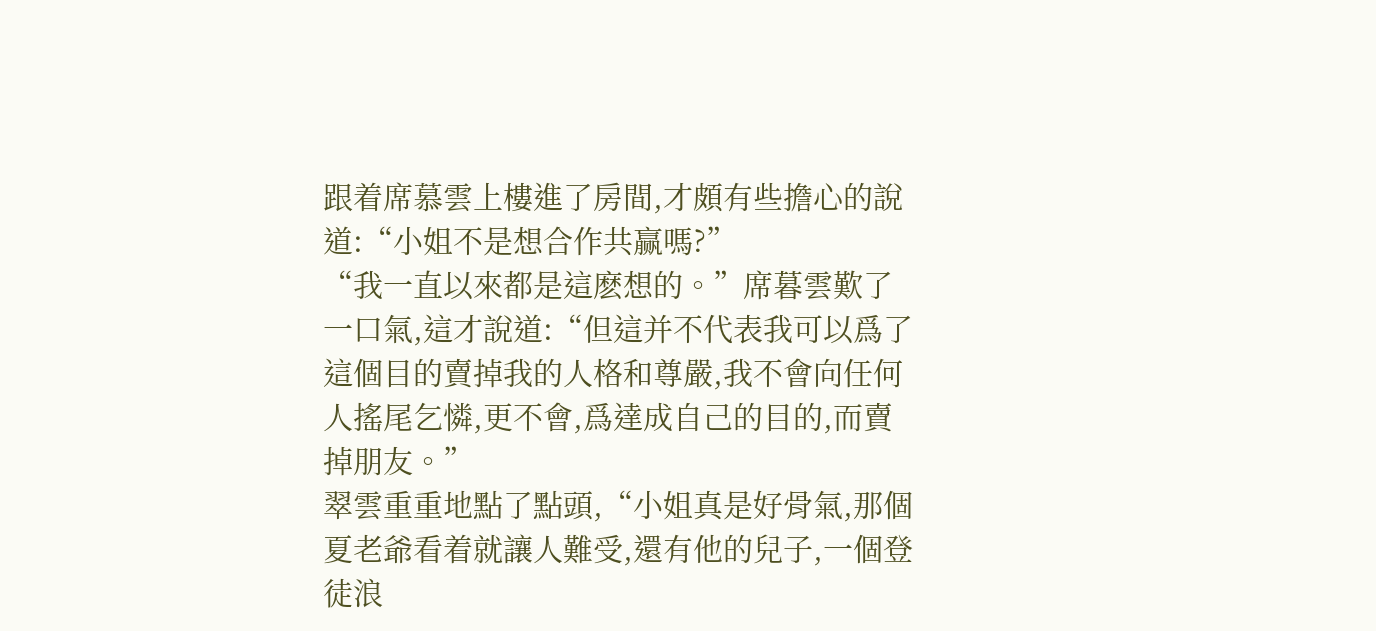跟着席慕雲上樓進了房間,才頗有些擔心的說道:“小姐不是想合作共赢嗎?”
“我一直以來都是這麽想的。”席暮雲歎了一口氣,這才說道:“但這并不代表我可以爲了這個目的賣掉我的人格和尊嚴,我不會向任何人搖尾乞憐,更不會,爲達成自己的目的,而賣掉朋友。”
翠雲重重地點了點頭,“小姐真是好骨氣,那個夏老爺看着就讓人難受,還有他的兒子,一個登徒浪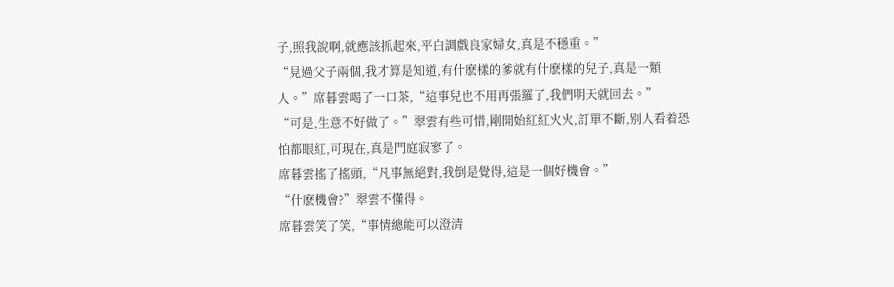子,照我說啊,就應該抓起來,平白調戲良家婦女,真是不穩重。”
“見過父子兩個,我才算是知道,有什麽樣的爹就有什麽樣的兒子,真是一類人。”席暮雲喝了一口茶,“這事兒也不用再張羅了,我們明天就回去。”
“可是,生意不好做了。”翠雲有些可惜,剛開始紅紅火火,訂單不斷,别人看着恐怕都眼紅,可現在,真是門庭寂寥了。
席暮雲搖了搖頭,“凡事無絕對,我倒是覺得,這是一個好機會。”
“什麽機會?”翠雲不懂得。
席暮雲笑了笑,“事情總能可以澄清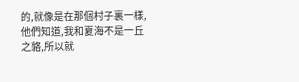的,就像是在那個村子裏一樣,他們知道,我和夏海不是一丘之貉,所以就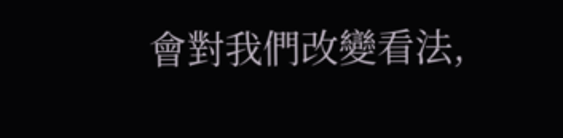會對我們改變看法,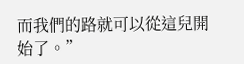而我們的路就可以從這兒開始了。”